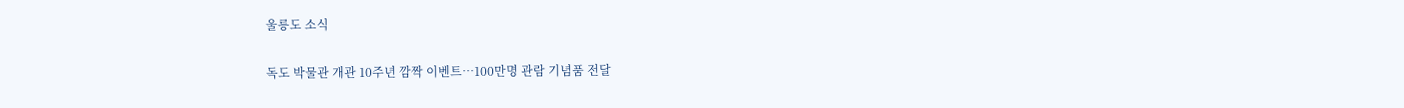울릉도 소식

독도 박물관 개관 10주년 깜짝 이벤트…100만명 관람 기념품 전달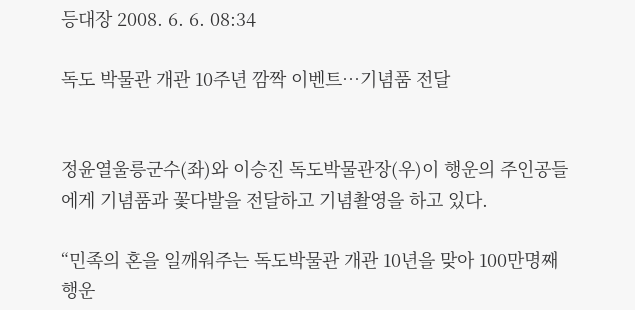등대장 2008. 6. 6. 08:34

독도 박물관 개관 10주년 깜짝 이벤트…기념품 전달


정윤열울릉군수(좌)와 이승진 독도박물관장(우)이 행운의 주인공들에게 기념품과 꽃다발을 전달하고 기념촬영을 하고 있다.

“민족의 혼을 일깨워주는 독도박물관 개관 10년을 맞아 100만명째 행운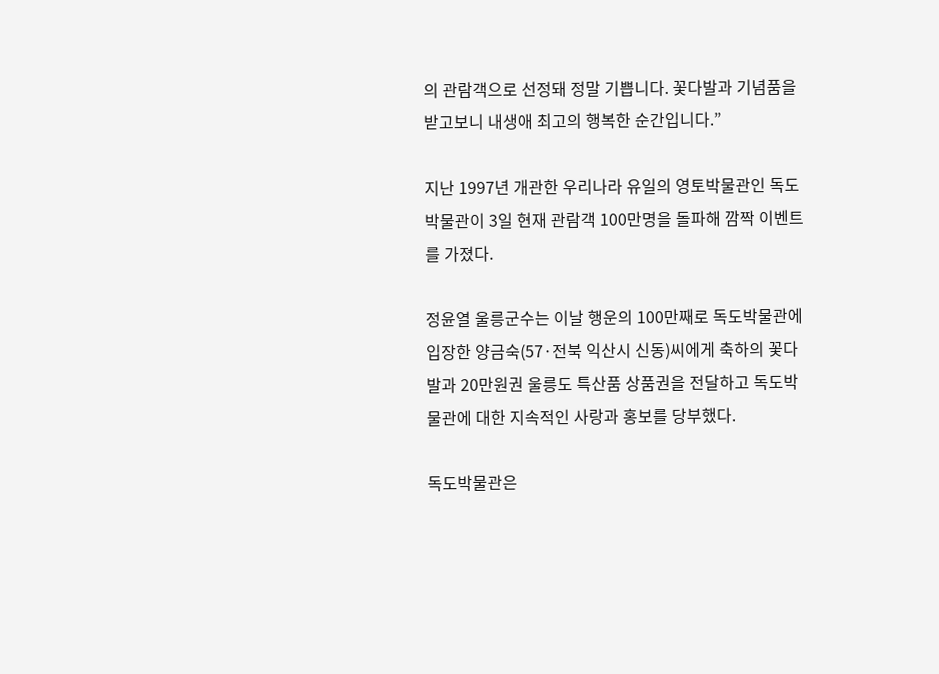의 관람객으로 선정돼 정말 기쁩니다. 꽃다발과 기념품을 받고보니 내생애 최고의 행복한 순간입니다.”

지난 1997년 개관한 우리나라 유일의 영토박물관인 독도박물관이 3일 현재 관람객 100만명을 돌파해 깜짝 이벤트를 가졌다.

정윤열 울릉군수는 이날 행운의 100만째로 독도박물관에 입장한 양금숙(57·전북 익산시 신동)씨에게 축하의 꽃다발과 20만원권 울릉도 특산품 상품권을 전달하고 독도박물관에 대한 지속적인 사랑과 홍보를 당부했다.

독도박물관은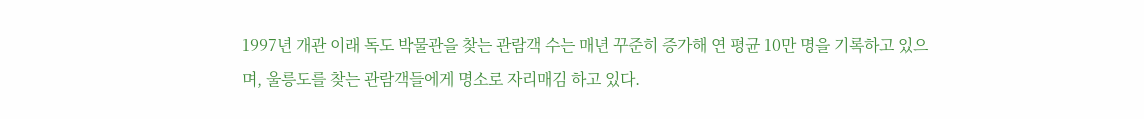1997년 개관 이래 독도 박물관을 찾는 관람객 수는 매년 꾸준히 증가해 연 평균 10만 명을 기록하고 있으며, 울릉도를 찾는 관람객들에게 명소로 자리매김 하고 있다.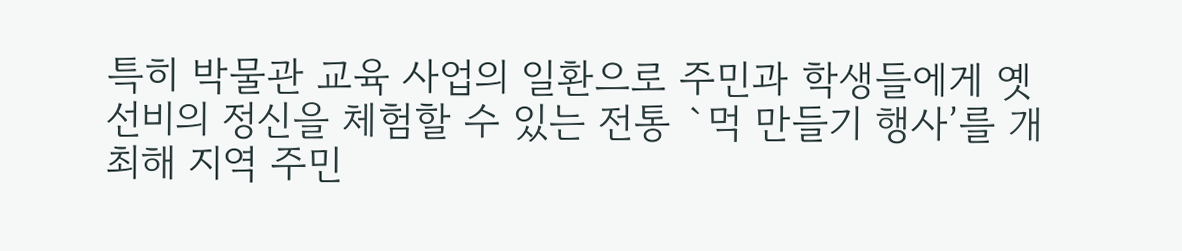특히 박물관 교육 사업의 일환으로 주민과 학생들에게 옛 선비의 정신을 체험할 수 있는 전통 `먹 만들기 행사’를 개최해 지역 주민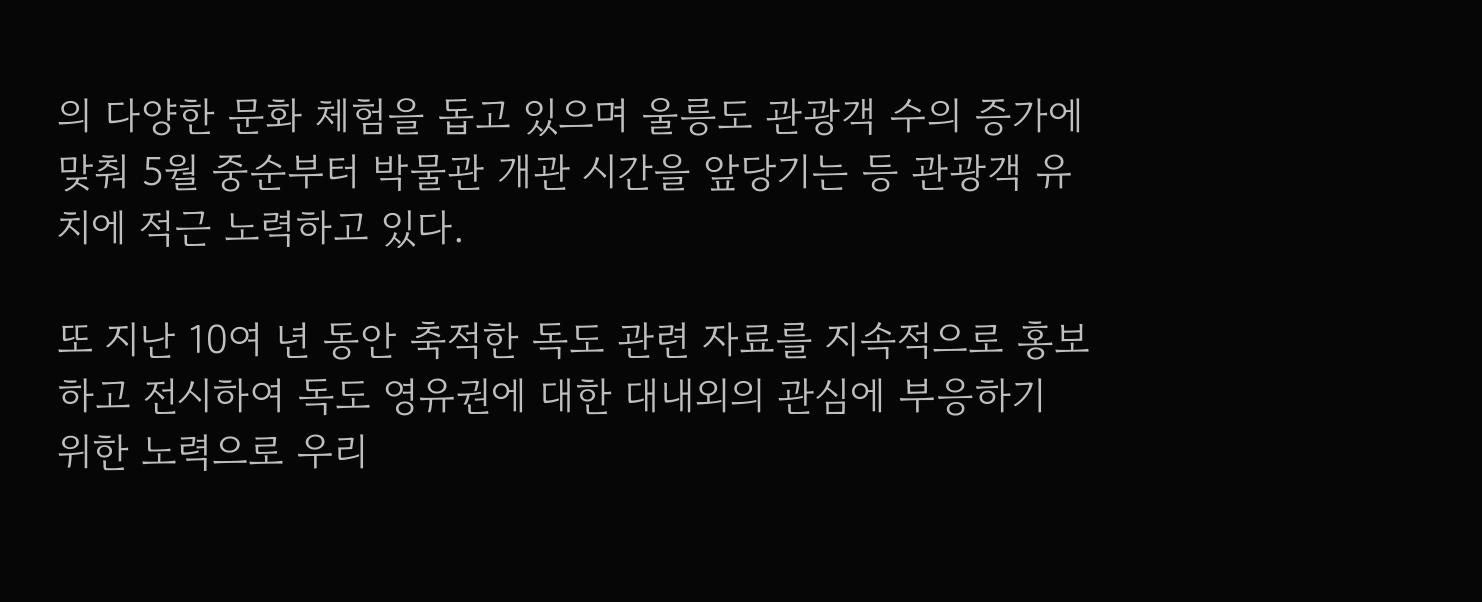의 다양한 문화 체험을 돕고 있으며 울릉도 관광객 수의 증가에 맞춰 5월 중순부터 박물관 개관 시간을 앞당기는 등 관광객 유치에 적근 노력하고 있다.

또 지난 10여 년 동안 축적한 독도 관련 자료를 지속적으로 홍보하고 전시하여 독도 영유권에 대한 대내외의 관심에 부응하기 위한 노력으로 우리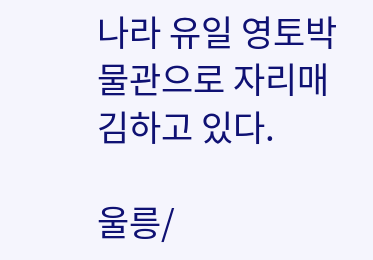나라 유일 영토박물관으로 자리매김하고 있다.

울릉/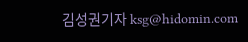김성권기자 ksg@hidomin.com